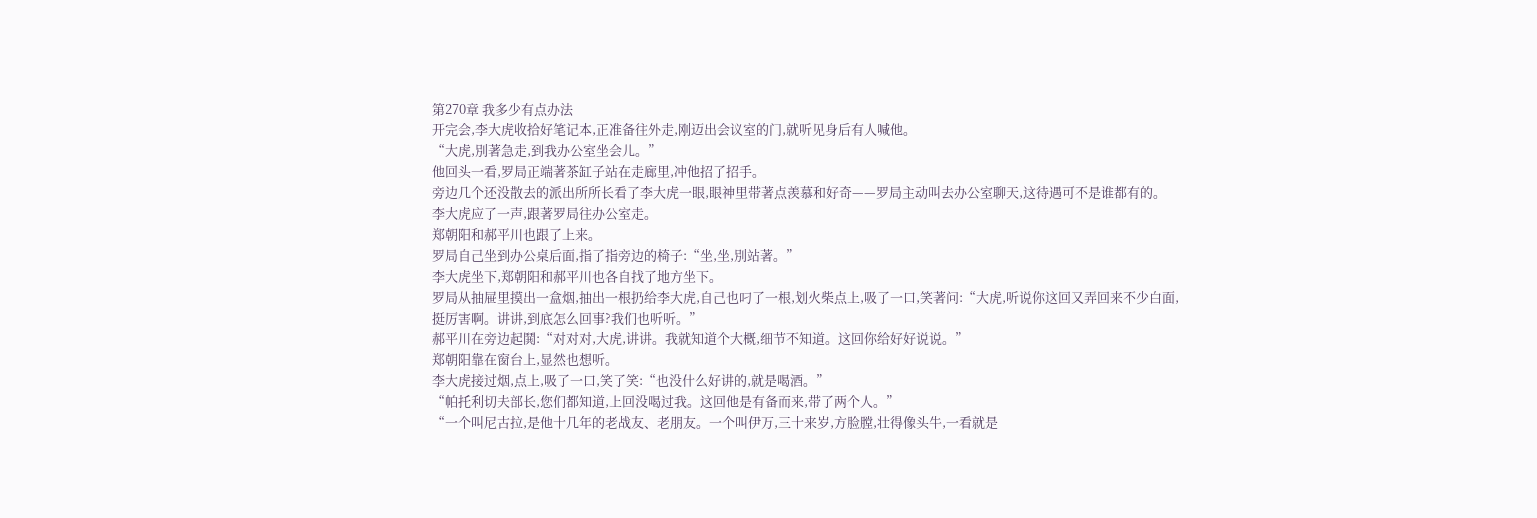第270章 我多少有点办法
开完会,李大虎收拾好笔记本,正准备往外走,刚迈出会议室的门,就听见身后有人喊他。
“大虎,別著急走,到我办公室坐会儿。”
他回头一看,罗局正端著茶缸子站在走廊里,冲他招了招手。
旁边几个还没散去的派出所所长看了李大虎一眼,眼神里带著点羡慕和好奇——罗局主动叫去办公室聊天,这待遇可不是谁都有的。
李大虎应了一声,跟著罗局往办公室走。
郑朝阳和郝平川也跟了上来。
罗局自己坐到办公桌后面,指了指旁边的椅子:“坐,坐,別站著。”
李大虎坐下,郑朝阳和郝平川也各自找了地方坐下。
罗局从抽屉里摸出一盒烟,抽出一根扔给李大虎,自己也叼了一根,划火柴点上,吸了一口,笑著问:“大虎,听说你这回又弄回来不少白面,挺厉害啊。讲讲,到底怎么回事?我们也听听。”
郝平川在旁边起鬨:“对对对,大虎,讲讲。我就知道个大概,细节不知道。这回你给好好说说。”
郑朝阳靠在窗台上,显然也想听。
李大虎接过烟,点上,吸了一口,笑了笑:“也没什么好讲的,就是喝酒。”
“帕托利切夫部长,您们都知道,上回没喝过我。这回他是有备而来,带了两个人。”
“一个叫尼古拉,是他十几年的老战友、老朋友。一个叫伊万,三十来岁,方脸膛,壮得像头牛,一看就是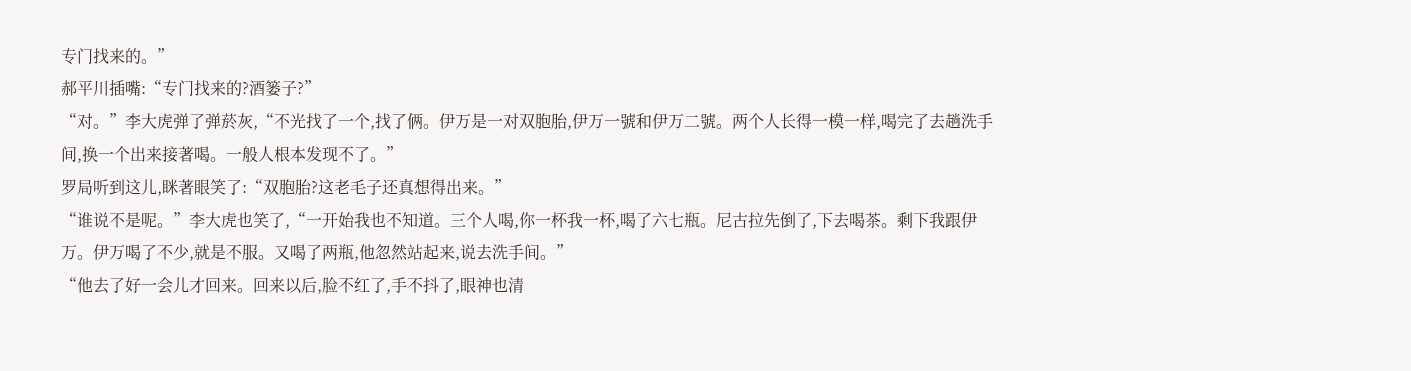专门找来的。”
郝平川插嘴:“专门找来的?酒篓子?”
“对。”李大虎弹了弹菸灰,“不光找了一个,找了俩。伊万是一对双胞胎,伊万一號和伊万二號。两个人长得一模一样,喝完了去趟洗手间,换一个出来接著喝。一般人根本发现不了。”
罗局听到这儿,眯著眼笑了:“双胞胎?这老毛子还真想得出来。”
“谁说不是呢。”李大虎也笑了,“一开始我也不知道。三个人喝,你一杯我一杯,喝了六七瓶。尼古拉先倒了,下去喝茶。剩下我跟伊万。伊万喝了不少,就是不服。又喝了两瓶,他忽然站起来,说去洗手间。”
“他去了好一会儿才回来。回来以后,脸不红了,手不抖了,眼神也清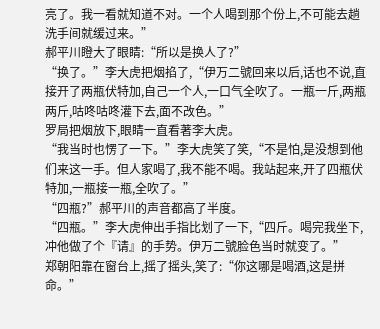亮了。我一看就知道不对。一个人喝到那个份上,不可能去趟洗手间就缓过来。”
郝平川瞪大了眼睛:“所以是换人了?”
“换了。”李大虎把烟掐了,“伊万二號回来以后,话也不说,直接开了两瓶伏特加,自己一个人,一口气全吹了。一瓶一斤,两瓶两斤,咕咚咕咚灌下去,面不改色。”
罗局把烟放下,眼睛一直看著李大虎。
“我当时也愣了一下。”李大虎笑了笑,“不是怕,是没想到他们来这一手。但人家喝了,我不能不喝。我站起来,开了四瓶伏特加,一瓶接一瓶,全吹了。”
“四瓶?”郝平川的声音都高了半度。
“四瓶。”李大虎伸出手指比划了一下,“四斤。喝完我坐下,冲他做了个『请』的手势。伊万二號脸色当时就变了。”
郑朝阳靠在窗台上,摇了摇头,笑了:“你这哪是喝酒,这是拼命。”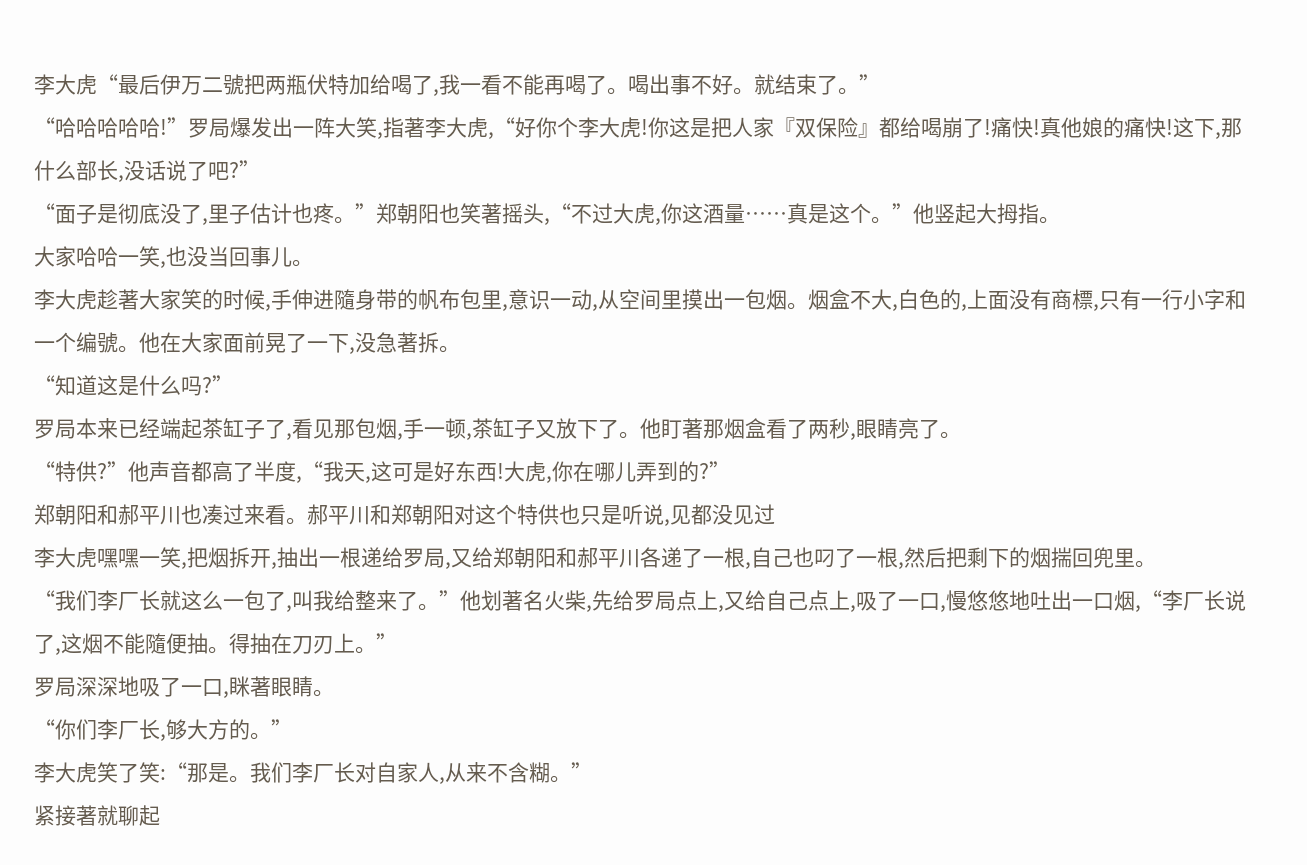李大虎“最后伊万二號把两瓶伏特加给喝了,我一看不能再喝了。喝出事不好。就结束了。”
“哈哈哈哈哈!”罗局爆发出一阵大笑,指著李大虎,“好你个李大虎!你这是把人家『双保险』都给喝崩了!痛快!真他娘的痛快!这下,那什么部长,没话说了吧?”
“面子是彻底没了,里子估计也疼。”郑朝阳也笑著摇头,“不过大虎,你这酒量……真是这个。”他竖起大拇指。
大家哈哈一笑,也没当回事儿。
李大虎趁著大家笑的时候,手伸进隨身带的帆布包里,意识一动,从空间里摸出一包烟。烟盒不大,白色的,上面没有商標,只有一行小字和一个编號。他在大家面前晃了一下,没急著拆。
“知道这是什么吗?”
罗局本来已经端起茶缸子了,看见那包烟,手一顿,茶缸子又放下了。他盯著那烟盒看了两秒,眼睛亮了。
“特供?”他声音都高了半度,“我天,这可是好东西!大虎,你在哪儿弄到的?”
郑朝阳和郝平川也凑过来看。郝平川和郑朝阳对这个特供也只是听说,见都没见过
李大虎嘿嘿一笑,把烟拆开,抽出一根递给罗局,又给郑朝阳和郝平川各递了一根,自己也叼了一根,然后把剩下的烟揣回兜里。
“我们李厂长就这么一包了,叫我给整来了。”他划著名火柴,先给罗局点上,又给自己点上,吸了一口,慢悠悠地吐出一口烟,“李厂长说了,这烟不能隨便抽。得抽在刀刃上。”
罗局深深地吸了一口,眯著眼睛。
“你们李厂长,够大方的。”
李大虎笑了笑:“那是。我们李厂长对自家人,从来不含糊。”
紧接著就聊起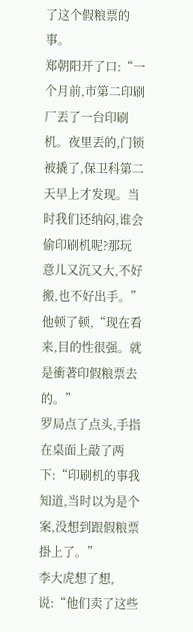了这个假粮票的事。
郑朝阳开了口:“一个月前,市第二印刷厂丟了一台印刷机。夜里丟的,门锁被撬了,保卫科第二天早上才发现。当时我们还纳闷,谁会偷印刷机呢?那玩意儿又沉又大,不好搬,也不好出手。”他顿了顿,“现在看来,目的性很强。就是衝著印假粮票去的。”
罗局点了点头,手指在桌面上敲了两下:“印刷机的事我知道,当时以为是个案,没想到跟假粮票掛上了。”
李大虎想了想,说:“他们卖了这些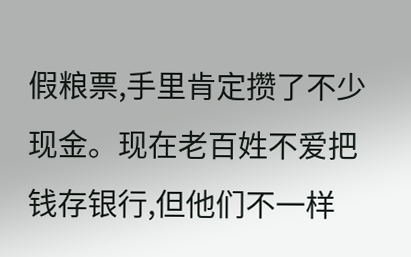假粮票,手里肯定攒了不少现金。现在老百姓不爱把钱存银行,但他们不一样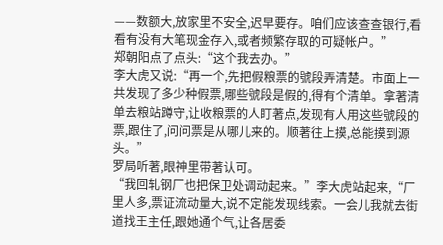——数额大,放家里不安全,迟早要存。咱们应该查查银行,看看有没有大笔现金存入,或者频繁存取的可疑帐户。”
郑朝阳点了点头:“这个我去办。”
李大虎又说:“再一个,先把假粮票的號段弄清楚。市面上一共发现了多少种假票,哪些號段是假的,得有个清单。拿著清单去粮站蹲守,让收粮票的人盯著点,发现有人用这些號段的票,跟住了,问问票是从哪儿来的。顺著往上摸,总能摸到源头。”
罗局听著,眼神里带著认可。
“我回轧钢厂也把保卫处调动起来。”李大虎站起来,“厂里人多,票证流动量大,说不定能发现线索。一会儿我就去街道找王主任,跟她通个气,让各居委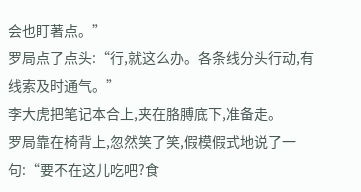会也盯著点。”
罗局点了点头:“行,就这么办。各条线分头行动,有线索及时通气。”
李大虎把笔记本合上,夹在胳膊底下,准备走。
罗局靠在椅背上,忽然笑了笑,假模假式地说了一句:“要不在这儿吃吧?食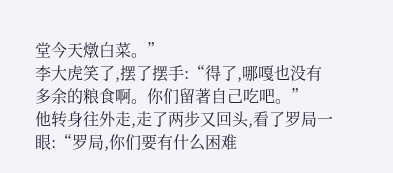堂今天燉白菜。”
李大虎笑了,摆了摆手:“得了,哪嘎也没有多余的粮食啊。你们留著自己吃吧。”
他转身往外走,走了两步又回头,看了罗局一眼:“罗局,你们要有什么困难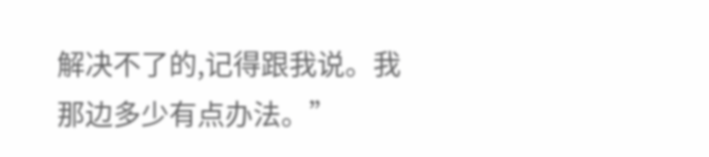解决不了的,记得跟我说。我那边多少有点办法。”